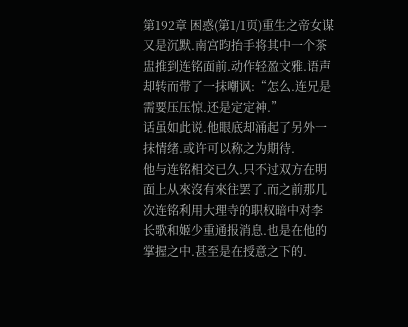第192章 困惑(第1/1页)重生之帝女谋
又是沉默.南宫昀抬手将其中一个茶盅推到连铭面前.动作轻盈文雅.语声却转而带了一抹嘲讽:“怎么.连兄是需要压压惊.还是定定神.”
话虽如此说.他眼底却涌起了另外一抹情绪.或许可以称之为期待.
他与连铭相交已久.只不过双方在明面上从來沒有來往罢了.而之前那几次连铭利用大理寺的职权暗中对李长歌和姬少重通报消息.也是在他的掌握之中.甚至是在授意之下的.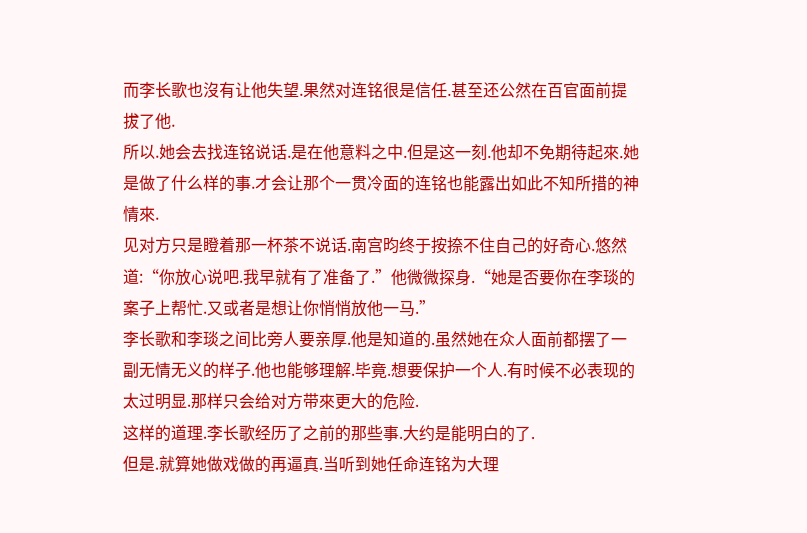而李长歌也沒有让他失望.果然对连铭很是信任.甚至还公然在百官面前提拔了他.
所以.她会去找连铭说话.是在他意料之中.但是这一刻.他却不免期待起來.她是做了什么样的事.才会让那个一贯冷面的连铭也能露出如此不知所措的神情來.
见对方只是瞪着那一杯茶不说话.南宫昀终于按捺不住自己的好奇心.悠然道:“你放心说吧.我早就有了准备了.”他微微探身.“她是否要你在李琰的案子上帮忙.又或者是想让你悄悄放他一马.”
李长歌和李琰之间比旁人要亲厚.他是知道的.虽然她在众人面前都摆了一副无情无义的样子.他也能够理解.毕竟.想要保护一个人.有时候不必表现的太过明显.那样只会给对方带來更大的危险.
这样的道理.李长歌经历了之前的那些事.大约是能明白的了.
但是.就算她做戏做的再逼真.当听到她任命连铭为大理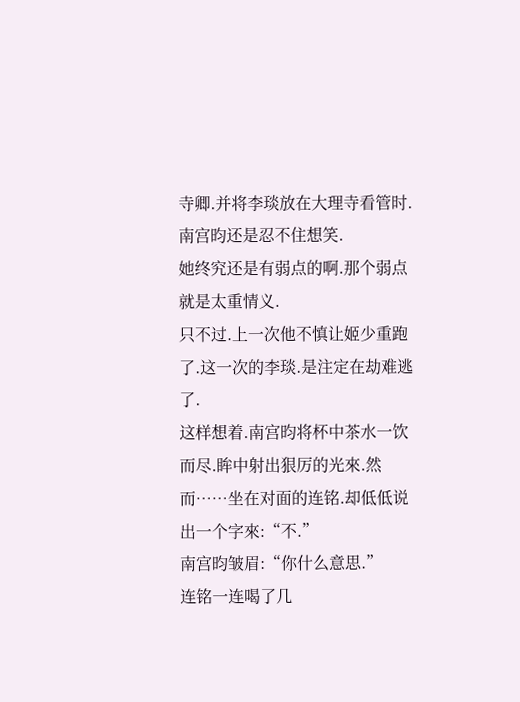寺卿.并将李琰放在大理寺看管时.南宫昀还是忍不住想笑.
她终究还是有弱点的啊.那个弱点就是太重情义.
只不过.上一次他不慎让姬少重跑了.这一次的李琰.是注定在劫难逃了.
这样想着.南宫昀将杯中茶水一饮而尽.眸中射出狠厉的光來.然而……坐在对面的连铭.却低低说出一个字來:“不.”
南宫昀皱眉:“你什么意思.”
连铭一连喝了几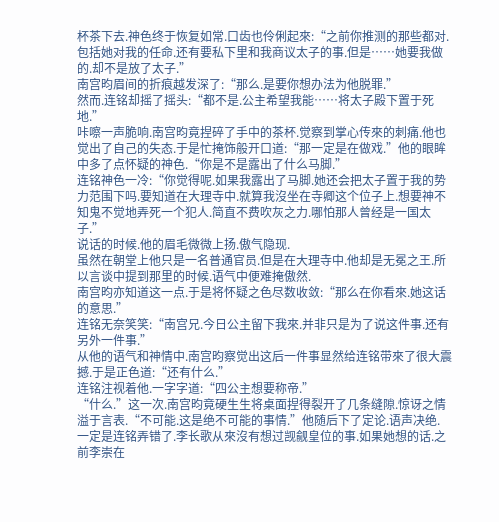杯茶下去.神色终于恢复如常.口齿也伶俐起來:“之前你推测的那些都对.包括她对我的任命.还有要私下里和我商议太子的事.但是……她要我做的.却不是放了太子.”
南宫昀眉间的折痕越发深了:“那么.是要你想办法为他脱罪.”
然而.连铭却摇了摇头:“都不是.公主希望我能……将太子殿下置于死地.”
咔嚓一声脆响.南宫昀竟捏碎了手中的茶杯.觉察到掌心传來的刺痛.他也觉出了自己的失态.于是忙掩饰般开口道:“那一定是在做戏.”他的眼眸中多了点怀疑的神色.“你是不是露出了什么马脚.”
连铭神色一冷:“你觉得呢.如果我露出了马脚.她还会把太子置于我的势力范围下吗.要知道在大理寺中.就算我沒坐在寺卿这个位子上.想要神不知鬼不觉地弄死一个犯人.简直不费吹灰之力.哪怕那人曾经是一国太子.”
说话的时候.他的眉毛微微上扬.傲气隐现.
虽然在朝堂上他只是一名普通官员.但是在大理寺中.他却是无冕之王.所以言谈中提到那里的时候.语气中便难掩傲然.
南宫昀亦知道这一点.于是将怀疑之色尽数收敛:“那么在你看來.她这话的意思.”
连铭无奈笑笑:“南宫兄.今日公主留下我來.并非只是为了说这件事.还有另外一件事.”
从他的语气和神情中.南宫昀察觉出这后一件事显然给连铭带來了很大震撼.于是正色道:“还有什么.”
连铭注视着他.一字字道:“四公主想要称帝.”
“什么.”这一次.南宫昀竟硬生生将桌面捏得裂开了几条缝隙.惊讶之情溢于言表.“不可能.这是绝不可能的事情.”他随后下了定论.语声决绝.
一定是连铭弄错了.李长歌从來沒有想过觊觎皇位的事.如果她想的话.之前李崇在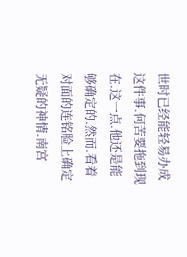世时已经能轻易办成这件事.何苦要拖到现在.这一点.他还是能够确定的.然而.看着对面的连铭脸上确定无疑的神情.南宫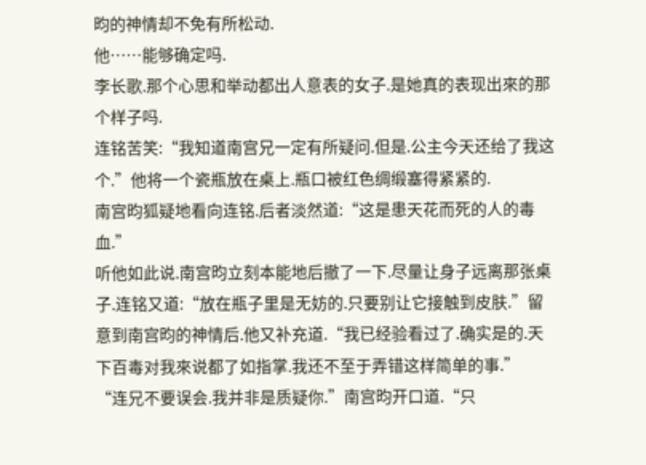昀的神情却不免有所松动.
他……能够确定吗.
李长歌.那个心思和举动都出人意表的女子.是她真的表现出來的那个样子吗.
连铭苦笑:“我知道南宫兄一定有所疑问.但是.公主今天还给了我这个.”他将一个瓷瓶放在桌上.瓶口被红色绸缎塞得紧紧的.
南宫昀狐疑地看向连铭.后者淡然道:“这是患天花而死的人的毒血.”
听他如此说.南宫昀立刻本能地后撤了一下.尽量让身子远离那张桌子.连铭又道:“放在瓶子里是无妨的.只要别让它接触到皮肤.”留意到南宫昀的神情后.他又补充道.“我已经验看过了.确实是的.天下百毒对我來说都了如指掌.我还不至于弄错这样简单的事.”
“连兄不要误会.我并非是质疑你.”南宫昀开口道.“只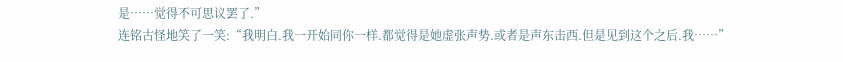是……觉得不可思议罢了.”
连铭古怪地笑了一笑:“我明白.我一开始同你一样.都觉得是她虚张声势.或者是声东击西.但是见到这个之后.我……”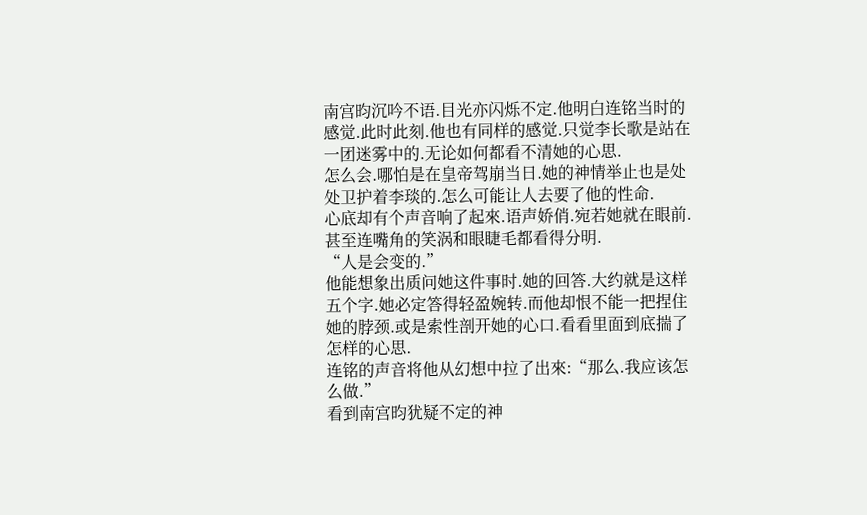南宫昀沉吟不语.目光亦闪烁不定.他明白连铭当时的感觉.此时此刻.他也有同样的感觉.只觉李长歌是站在一团迷雾中的.无论如何都看不清她的心思.
怎么会.哪怕是在皇帝驾崩当日.她的神情举止也是处处卫护着李琰的.怎么可能让人去要了他的性命.
心底却有个声音响了起來.语声娇俏.宛若她就在眼前.甚至连嘴角的笑涡和眼睫毛都看得分明.
“人是会变的.”
他能想象出质问她这件事时.她的回答.大约就是这样五个字.她必定答得轻盈婉转.而他却恨不能一把捏住她的脖颈.或是索性剖开她的心口.看看里面到底揣了怎样的心思.
连铭的声音将他从幻想中拉了出來:“那么.我应该怎么做.”
看到南宫昀犹疑不定的神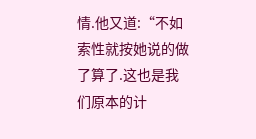情.他又道:“不如索性就按她说的做了算了.这也是我们原本的计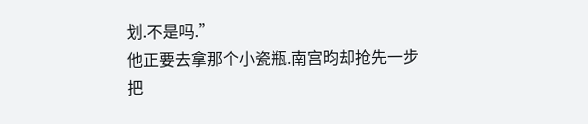划.不是吗.”
他正要去拿那个小瓷瓶.南宫昀却抢先一步把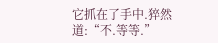它抓在了手中.猝然道:“不.等等.”